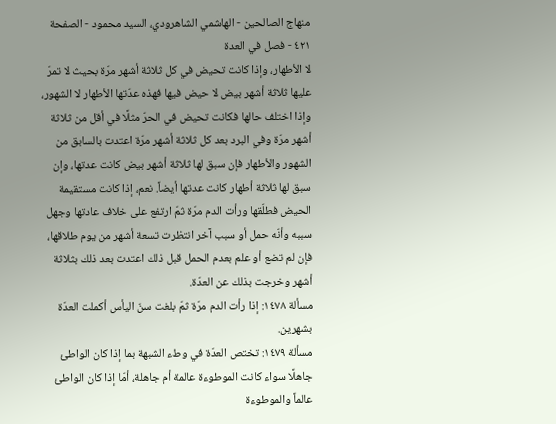منهاج الصالحين - الهاشمي الشاهرودي، السيد محمود - الصفحة ٤٢١ - فصل في العدة
لا الأطهار، وإذا كانت تحيض في كل ثلاثة أشهر مرّة بحيث لا تمرّ عليها ثلاثة أشهر بيض لا حيض فيها فهذه عدّتها الأطهار لا الشهور، وإذا اختلف حالها فكانت تحيض في الحرّ مثلًا في أقل من ثلاثة أشهر مرّة وفي البرد بعد كل ثلاثة أشهر مرّة اعتدت بالسابق من الشهور والأطهار فإن سبق لها ثلاثة أشهر بيض كانت عدتها، وإن سبق لها ثلاثة أطهار كانت عدتها أيضاً. نعم، إذا كانت مستقيمة الحيض فطلّقها ورأت الدم مرّة ثمّ ارتفع على خلاف عادتها وجهل سببه وأنّه حمل أو سبب آخر انتظرت تسعة أشهر من يوم طلاقها، فإن لم تضع أو علم بعدم الحمل قبل ذلك اعتدت بعد ذلك بثلاثة أشهر وخرجت بذلك عن العدّة.
مسألة ١٤٧٨: إذا رأت الدم مرّة ثمّ بلغت سنّ اليأس أكملت العدّة بشهرين.
مسألة ١٤٧٩: تختص العدّة في وطء الشبهة بما إذا كان الواطئ جاهلًا سواء كانت الموطوءة عالمة أم جاهلة، أمّا إذا كان الواطئ عالماً والموطوءة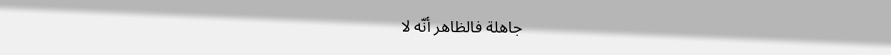جاهلة فالظاهر أنّه لا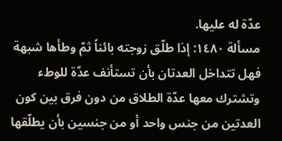عدّة له عليها.
مسألة ١٤٨٠: إذا طلّق زوجته بائناً ثمّ وطأها شبهة فهل تتداخل العدتان بأن تستأنف عدّة للوطء وتشترك معها عدّة الطلاق من دون فرق بين كون العدتين من جنس واحد أو من جنسين بأن يطلّقها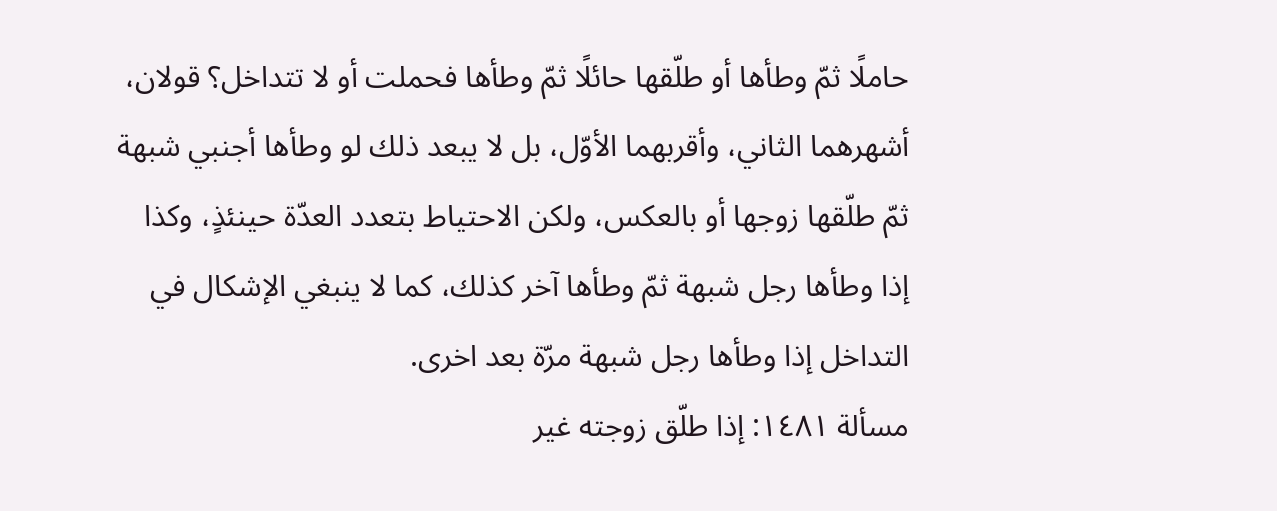حاملًا ثمّ وطأها أو طلّقها حائلًا ثمّ وطأها فحملت أو لا تتداخل؟ قولان، أشهرهما الثاني، وأقربهما الأوّل، بل لا يبعد ذلك لو وطأها أجنبي شبهة ثمّ طلّقها زوجها أو بالعكس، ولكن الاحتياط بتعدد العدّة حينئذٍ، وكذا إذا وطأها رجل شبهة ثمّ وطأها آخر كذلك، كما لا ينبغي الإشكال في التداخل إذا وطأها رجل شبهة مرّة بعد اخرى.
مسألة ١٤٨١: إذا طلّق زوجته غير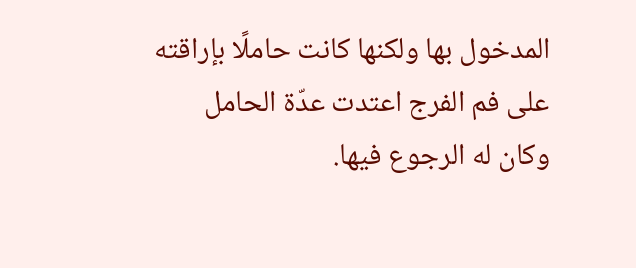المدخول بها ولكنها كانت حاملًا بإراقته على فم الفرج اعتدت عدّة الحامل وكان له الرجوع فيها.